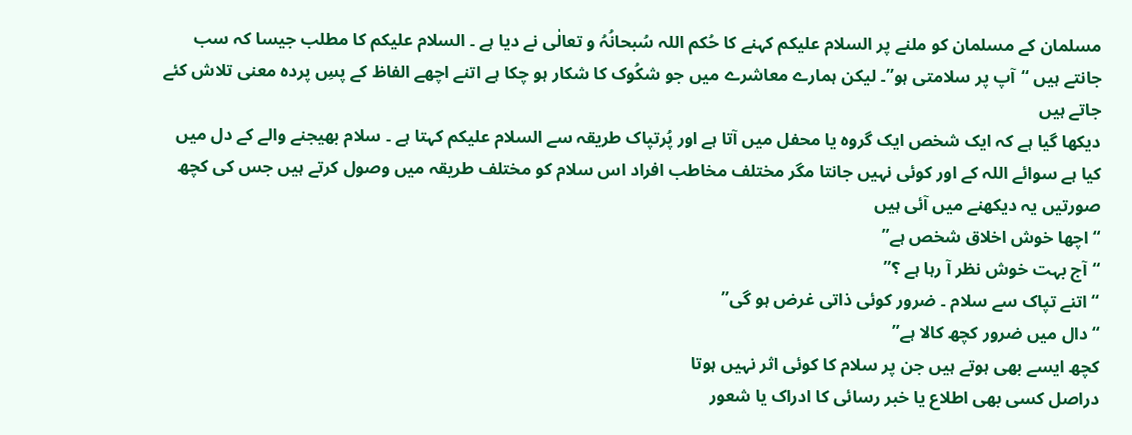مسلمان کے مسلمان کو ملنے پر السلام عليکم کہنے کا حُکم اللہ سُبحانُہُ و تعالٰی نے ديا ہے ۔ السلام عليکم کا مطلب جيسا کہ سب جانتے ہيں “آپ پر سلامتی ہو”۔ ليکن ہمارے معاشرے ميں جو شکُوک کا شکار ہو چکا ہے اتنے اچھے الفاظ کے پسِ پردہ معنی تلاش کئے جاتے ہيں
ديکھا گيا ہے کہ ايک شخص ايک گروہ يا محفل ميں آتا ہے اور پُرتپاک طريقہ سے السلام عليکم کہتا ہے ۔ سلام بھيجنے والے کے دل ميں کيا ہے سوائے اللہ کے اور کوئی نہيں جانتا مگر مختلف مخاطب افراد اس سلام کو مختلف طريقہ ميں وصول کرتے ہيں جس کی کچھ صورتيں يہ ديکھنے ميں آئی ہيں
“اچھا خوش اخلاق شخص ہے”
“آج بہت خوش نظر آ رہا ہے ؟”
“اتنے تپاک سے سلام ۔ ضرور کوئی ذاتی غرض ہو گی”
“دال ميں ضرور کچھ کالا ہے”
کچھ ايسے بھی ہوتے ہيں جن پر سلام کا کوئی اثر نہيں ہوتا
دراصل کسی بھی اطلاع يا خبر رسائی کا ادراک يا شعور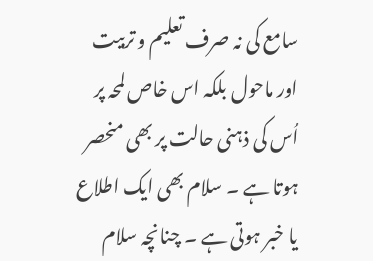سامع کی نہ صرف تعليم و تربيت اور ماحول بلکہ اس خاص لمحہ پر اُس کی ذہنی حالت پر بھی منحصر ہوتا ہے ۔ سلام بھی ايک اطلاع يا خبر ہوتی ہے ۔ چنانچہ سلام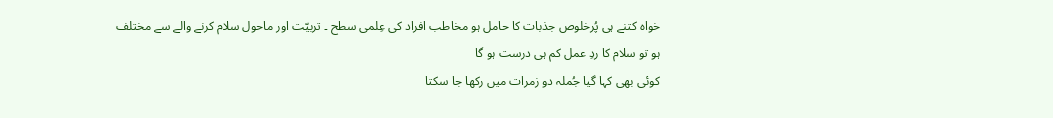خواہ کتنے ہی پُرخلوص جذبات کا حامل ہو مخاطب افراد کی عِلمی سطح ۔ تربيّت اور ماحول سلام کرنے والے سے مختلف ہو تو سلام کا ردِ عمل کم ہی درست ہو گا
کوئی بھی کہا گيا جُملہ دو زمرات ميں رکھا جا سکتا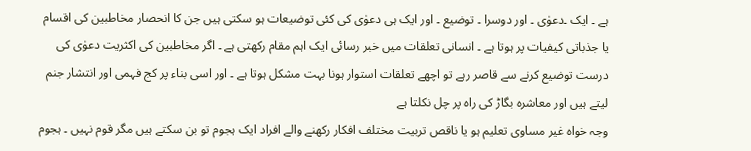ہے ۔ ايک ۔دعوٰی ۔ اور دوسرا ۔ توضيع ۔ اور ايک ہی دعوٰی کی کئی توضيعات ہو سکتی ہيں جن کا انحصار مخاطبين کی اقسام يا جذباتی کيفيات پر ہوتا ہے ۔ انسانی تعلقات ميں خبر رسائی ايک اہم مقام رکھتی ہے ۔ اگر مخاطبين کی اکثريت دعوٰی کی درست توضيع کرنے سے قاصر رہے تو اچھے تعلقات استوار ہونا بہت مشکل ہوتا ہے ۔ اور اسی بناء پر کج فہمی اور انتشار جنم ليتے ہيں اور معاشرہ بگاڑ کی راہ پر چل نکلتا ہے
وجہ خواہ غير مساوی تعليم ہو يا ناقص تربيت مختلف افکار رکھنے والے افراد ايک ہجوم تو بن سکتے ہيں مگر قوم نہيں ۔ ہجوم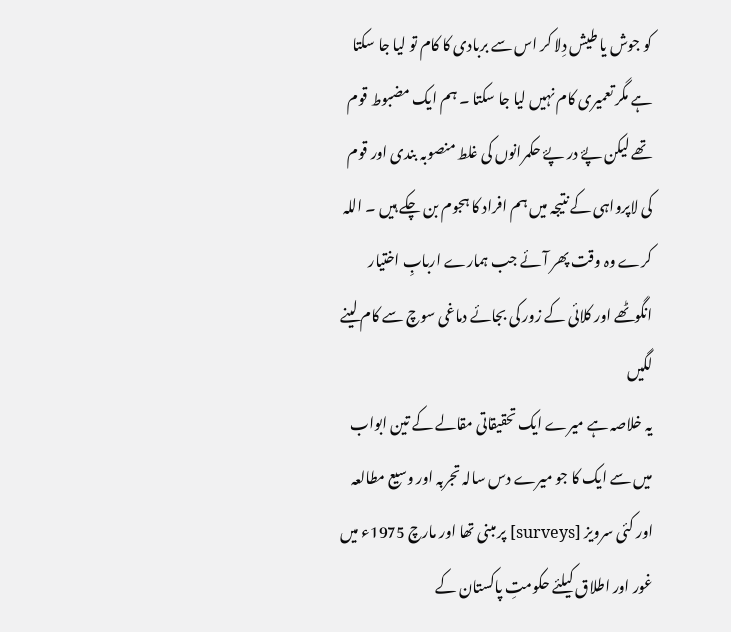کو جوش يا طيش دِلا کر اس سے بربادی کا کام تو ليا جا سکتا ہے مگر تعميری کام نہيں ليا جا سکتا ۔ ہم ايک مضبوط قوم تھے ليکن پۓ در پۓ حکمرانوں کی غلط منصوبہ بندی اور قوم کی لاپرواہی کے نتيجہ ميں ہم افراد کا ہجوم بن چکے ہيں ۔ اللہ کرے وہ وقت پھر آئے جب ہمارے اربابِ اختيار انگوٹھے اور کلائی کے زور کی بجائے دماغی سوچ سے کام لينے لگيں
يہ خلاصہ ہے ميرے ايک تحقيقاتی مقالے کے تين ابواب ميں سے ايک کا جو ميرے دس سالہ تجربہ اور وسيع مطالعہ اور کئی سرويز [surveys] پر مبنی تھا اور مارچ 1975ء ميں غور اور اطلاق کيلئے حکومتِ پاکستان کے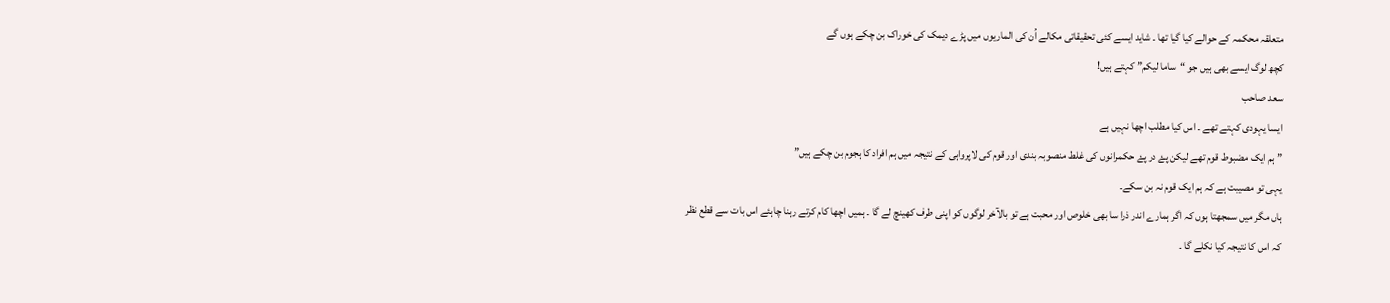متعلقہ محکمہ کے حوالے کيا گيا تھا ۔ شايد ايسے کئی تحقيقاتی مکالے اُن کی الماريوں ميں پڑے ديمک کی خوراک بن چکے ہوں گے
کچھ لوگ ایسے بھی ہیں جو “ساما لیکم” کہتے ہیں!
سعد صاحب
ايسا يہودی کہتے تھے ۔ اس کيا مطلب اچھا نہيں ہے
” ہم ايک مضبوط قوم تھے ليکن پۓ در پۓ حکمرانوں کی غلط منصوبہ بندی اور قوم کی لاپرواہی کے نتيجہ ميں ہم افراد کا ہجوم بن چکے ہيں”
یہی تو مصیبت ہے کہ ہم ایک قوم نہ بن سکے۔
ہاں مگر میں سمجھتا ہوں کہ اگر ہمارے اندر ذرا سا بھی خلوص اور محبت ہے تو بالآخر لوگوں کو اپنی طرف کھینچ لے گا ۔ ہمیں اچھا کام کرتے رہنا چاہئے اس بات سے قطع نظر کہ اس کا نتیجہ کیا نکلے گا ۔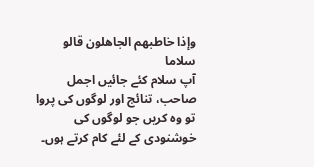وإذا خاطبهم الجاهلون قالو سلاما
آپ سلام کئے جائیں اجمل صاحب، تنائج اور لوگوں کی پروا تو وہ کریں جو لوگوں کی خوشنودی کے لئے کام کرتے ہوں۔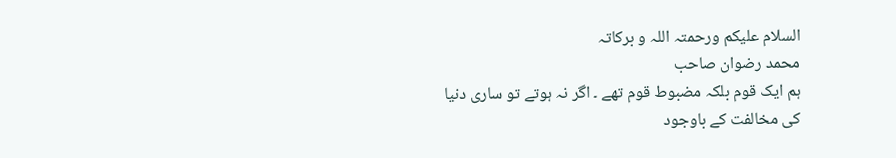السلام علیکم ورحمتہ اللہ و برکاتہ
محمد رضوان صاحب
ہم ايک قوم بلکہ مضبوط قوم تھے ۔ اگر نہ ہوتے تو ساری دنيا کی مخالفت کے باوجود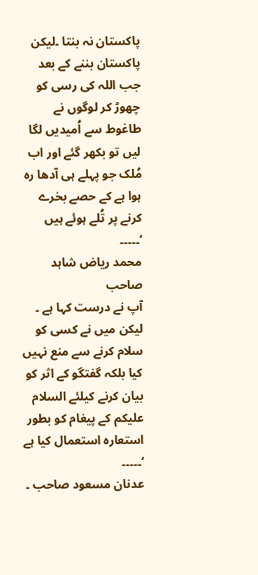پاکستان نہ بنتا ۔ليکن پاکستان بننے کے بعد جب اللہ کی رسی کو چھوڑ کر لوگوں نے طاغوط سے اُميديں لگا ليں تو بکھر گئے اور اب مُلک جو پہلے ہی آدھا رہ ہوا ہے کے حصے بخرے کرنے پر تُلے ہوئے ہيں
‘۔۔۔۔۔
محمد رياض شاہد صاحب
آپ نے درست کہا ہے ۔ ليکن ميں نے کسی کو سلام کرنے سے منع نہيں کيا بلکہ گفتگو کے اثر کو بيان کرنے کيلئے السلام عليکم کے پيغام کو بطور استعارہ استعمال کيا ہے
‘۔۔۔۔۔
عدنان مسعود صاحب ۔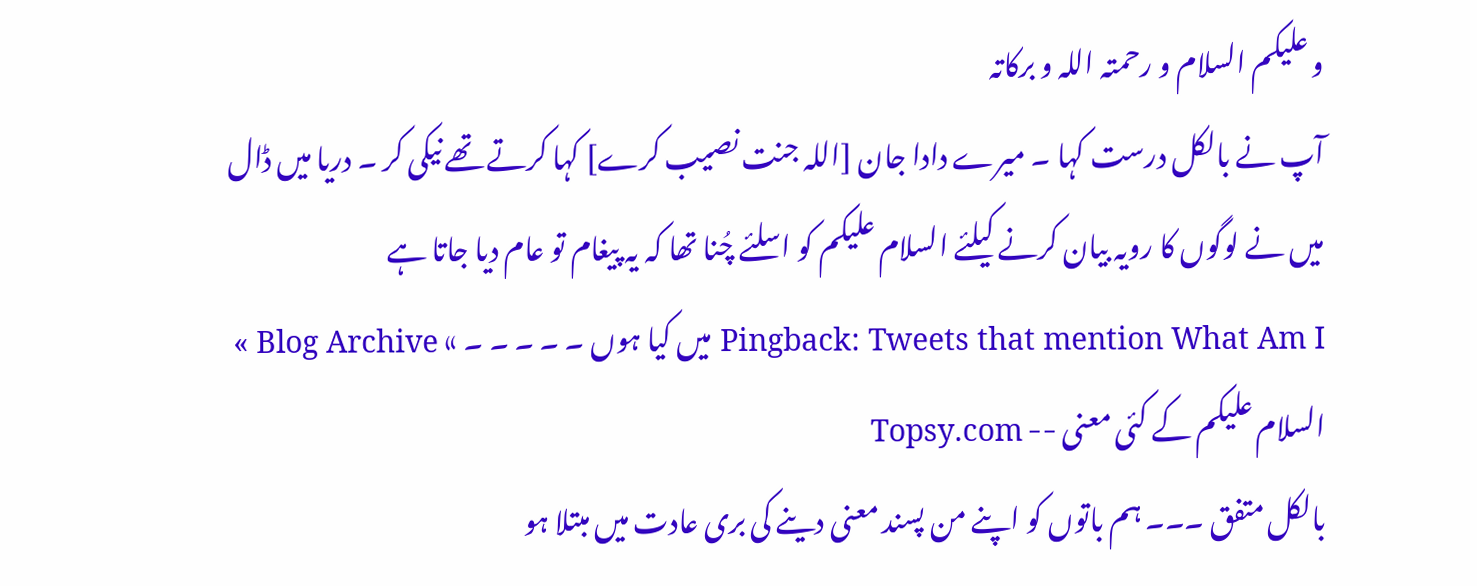و علیکم السلام و رحمتہ اللہ و برکاتہ
آپ نے بالکل درست کہا ۔ ميرے دادا جان [اللہ جنت نصيب کرے] کہا کرتے تھے نيکی کر ۔ دريا ميں ڈال
ميں نے لوگوں کا رويہ بيان کرنے کيلئے السلام عليکم کو اسلئے چُنا تھا کہ يہ پيغام تو عام ديا جاتا ہے
Pingback: Tweets that mention What Am I میں کیا ہوں ۔ ۔ ۔ ۔ ۔ » Blog Archive » السلام عليکم کے کئی معنی -- Topsy.com
بالکل متفق ۔۔۔ ہم باتوں کو اپنے من پسند معنی دینے کی بری عادت میں مبتلا ہو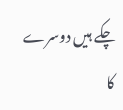چکے ہیں دوسرے کا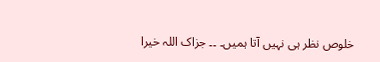خلوص نظر ہی نہیں آتا ہمیں۔ ۔۔ جزاک اللہ خیرا